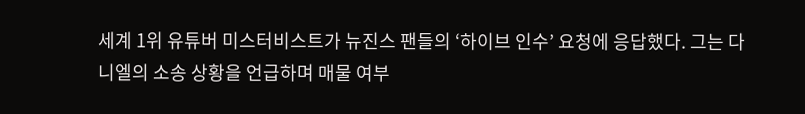세계 1위 유튜버 미스터비스트가 뉴진스 팬들의 ‘하이브 인수’ 요청에 응답했다. 그는 다니엘의 소송 상황을 언급하며 매물 여부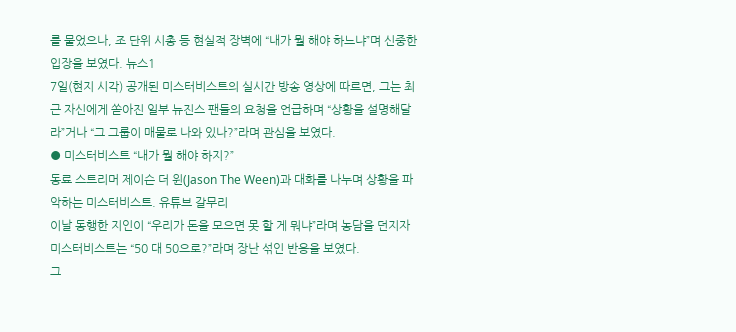를 물었으나, 조 단위 시총 등 현실적 장벽에 “내가 뭘 해야 하느냐”며 신중한 입장을 보였다. 뉴스1
7일(현지 시각) 공개된 미스터비스트의 실시간 방송 영상에 따르면, 그는 최근 자신에게 쏟아진 일부 뉴진스 팬들의 요청을 언급하며 “상황을 설명해달라”거나 “그 그룹이 매물로 나와 있나?”라며 관심을 보였다.
● 미스터비스트 “내가 뭘 해야 하지?”
동료 스트리머 제이슨 더 윈(Jason The Ween)과 대화를 나누며 상황을 파악하는 미스터비스트. 유튜브 갈무리
이날 동행한 지인이 “우리가 돈을 모으면 못 할 게 뭐냐”라며 농담을 던지자 미스터비스트는 “50 대 50으로?”라며 장난 섞인 반응을 보였다.
그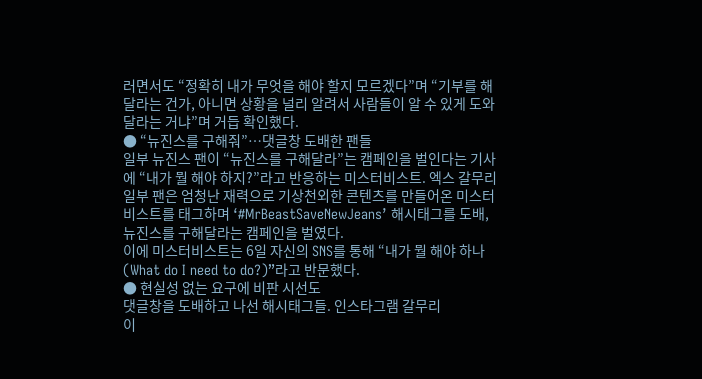러면서도 “정확히 내가 무엇을 해야 할지 모르겠다”며 “기부를 해달라는 건가, 아니면 상황을 널리 알려서 사람들이 알 수 있게 도와달라는 거냐”며 거듭 확인했다.
● “뉴진스를 구해줘”…댓글창 도배한 팬들
일부 뉴진스 팬이 “뉴진스를 구해달라”는 캠페인을 벌인다는 기사에 “내가 뭘 해야 하지?”라고 반응하는 미스터비스트. 엑스 갈무리
일부 팬은 엄청난 재력으로 기상천외한 콘텐츠를 만들어온 미스터비스트를 태그하며 ‘#MrBeastSaveNewJeans’ 해시태그를 도배, 뉴진스를 구해달라는 캠페인을 벌였다.
이에 미스터비스트는 6일 자신의 SNS를 통해 “내가 뭘 해야 하나(What do I need to do?)”라고 반문했다.
● 현실성 없는 요구에 비판 시선도
댓글창을 도배하고 나선 해시태그들. 인스타그램 갈무리
이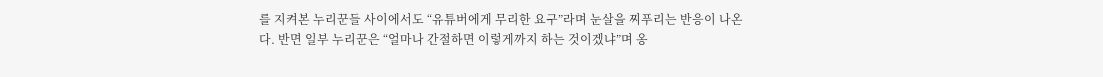를 지켜본 누리꾼들 사이에서도 “유튜버에게 무리한 요구”라며 눈살을 찌푸리는 반응이 나온다. 반면 일부 누리꾼은 “얼마나 간절하면 이렇게까지 하는 것이겠냐”며 옹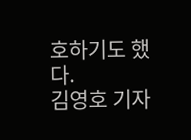호하기도 했다.
김영호 기자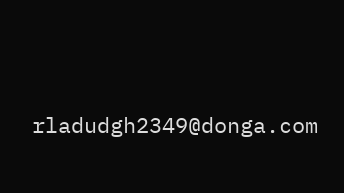rladudgh2349@donga.com